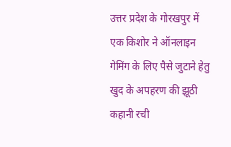उत्तर प्रदेश के गोरखपुर में एक किशोर ने ऑनलाइन गेमिंग के लिए पैसे जुटाने हेतु खुद के अपहरण की झूठी कहानी रची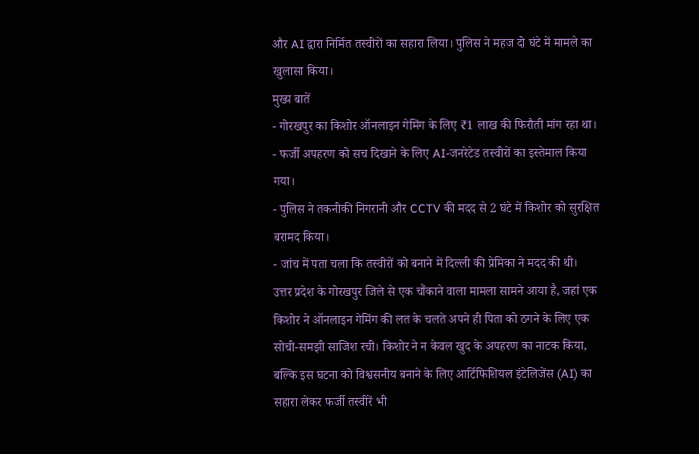और AI द्वारा निर्मित तस्वीरों का सहारा लिया। पुलिस ने महज दो घंटे में मामले का खुलासा किया।
मुख्य बातें
- गोरखपुर का किशोर ऑनलाइन गेमिंग के लिए ₹1 लाख की फिरौती मांग रहा था।
- फर्जी अपहरण को सच दिखाने के लिए AI-जनरेटेड तस्वीरों का इस्तेमाल किया गया।
- पुलिस ने तकनीकी निगरानी और CCTV की मदद से 2 घंटे में किशोर को सुरक्षित बरामद किया।
- जांच में पता चला कि तस्वीरों को बनाने में दिल्ली की प्रेमिका ने मदद की थी।
उत्तर प्रदेश के गोरखपुर जिले से एक चौंकाने वाला मामला सामने आया है, जहां एक किशोर ने ऑनलाइन गेमिंग की लत के चलते अपने ही पिता को ठगने के लिए एक सोची-समझी साजिश रची। किशोर ने न केवल खुद के अपहरण का नाटक किया, बल्कि इस घटना को विश्वसनीय बनाने के लिए आर्टिफिशियल इंटेलिजेंस (AI) का सहारा लेकर फर्जी तस्वीरें भी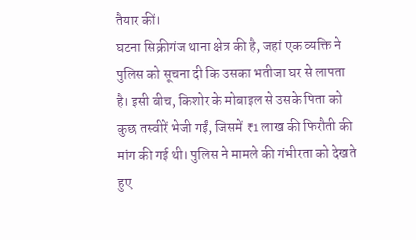तैयार कीं।
घटना सिक्रीगंज थाना क्षेत्र की है, जहां एक व्यक्ति ने पुलिस को सूचना दी कि उसका भतीजा घर से लापता है। इसी बीच, किशोर के मोबाइल से उसके पिता को कुछ तस्वीरें भेजी गईं, जिसमें ₹1 लाख की फिरौती की मांग की गई थी। पुलिस ने मामले की गंभीरता को देखते हुए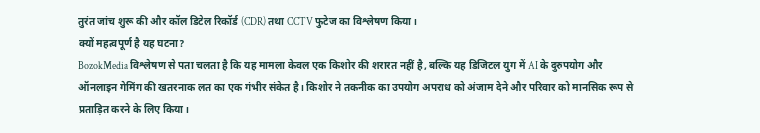तुरंत जांच शुरू की और कॉल डिटेल रिकॉर्ड (CDR) तथा CCTV फुटेज का विश्लेषण किया।
क्यों महत्वपूर्ण है यह घटना?
BozokMedia विश्लेषण से पता चलता है कि यह मामला केवल एक किशोर की शरारत नहीं है, बल्कि यह डिजिटल युग में AI के दुरुपयोग और ऑनलाइन गेमिंग की खतरनाक लत का एक गंभीर संकेत है। किशोर ने तकनीक का उपयोग अपराध को अंजाम देने और परिवार को मानसिक रूप से प्रताड़ित करने के लिए किया।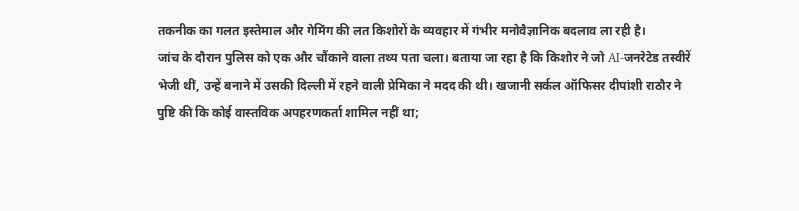तकनीक का गलत इस्तेमाल और गेमिंग की लत किशोरों के व्यवहार में गंभीर मनोवैज्ञानिक बदलाव ला रही है।
जांच के दौरान पुलिस को एक और चौंकाने वाला तथ्य पता चला। बताया जा रहा है कि किशोर ने जो AI-जनरेटेड तस्वीरें भेजी थीं, उन्हें बनाने में उसकी दिल्ली में रहने वाली प्रेमिका ने मदद की थी। खजानी सर्कल ऑफिसर दीपांशी राठौर ने पुष्टि की कि कोई वास्तविक अपहरणकर्ता शामिल नहीं था;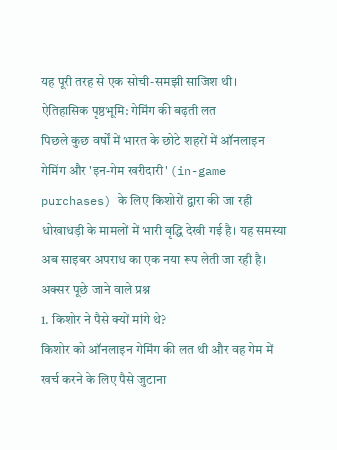यह पूरी तरह से एक सोची-समझी साजिश थी।
ऐतिहासिक पृष्ठभूमि: गेमिंग की बढ़ती लत
पिछले कुछ वर्षों में भारत के छोटे शहरों में ऑनलाइन गेमिंग और 'इन-गेम खरीदारी' (in-game purchases) के लिए किशोरों द्वारा की जा रही धोखाधड़ी के मामलों में भारी वृद्धि देखी गई है। यह समस्या अब साइबर अपराध का एक नया रूप लेती जा रही है।
अक्सर पूछे जाने वाले प्रश्न
1. किशोर ने पैसे क्यों मांगे थे?
किशोर को ऑनलाइन गेमिंग की लत थी और वह गेम में खर्च करने के लिए पैसे जुटाना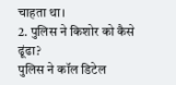चाहता था।
2. पुलिस ने किशोर को कैसे ढूंढा?
पुलिस ने कॉल डिटेल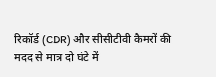रिकॉर्ड (CDR) और सीसीटीवी कैमरों की मदद से मात्र दो घंटे में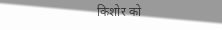किशोर को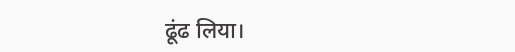ढूंढ लिया।